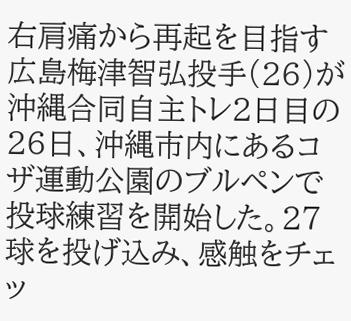右肩痛から再起を目指す広島梅津智弘投手(26)が沖縄合同自主トレ2日目の26日、沖縄市内にあるコザ運動公園のブルペンで投球練習を開始した。27球を投げ込み、感触をチェッ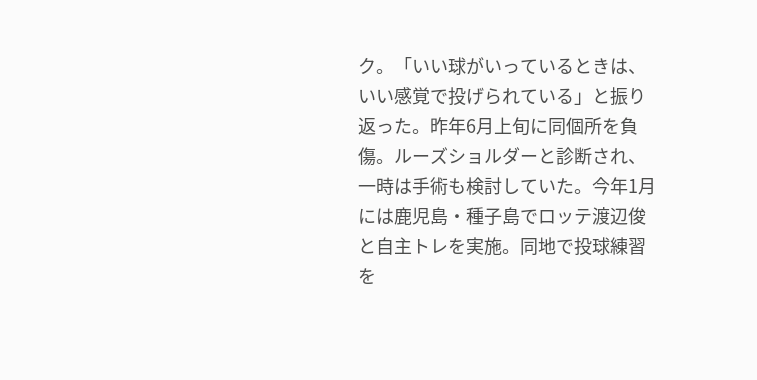ク。「いい球がいっているときは、いい感覚で投げられている」と振り返った。昨年6月上旬に同個所を負傷。ルーズショルダーと診断され、一時は手術も検討していた。今年1月には鹿児島・種子島でロッテ渡辺俊と自主トレを実施。同地で投球練習を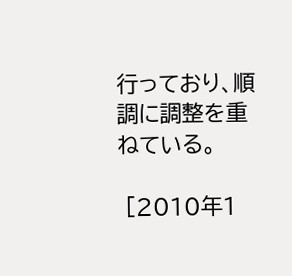行っており、順調に調整を重ねている。

 [2010年1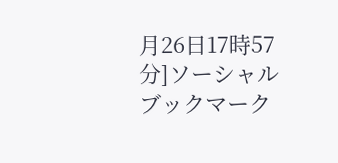月26日17時57分]ソーシャルブックマーク